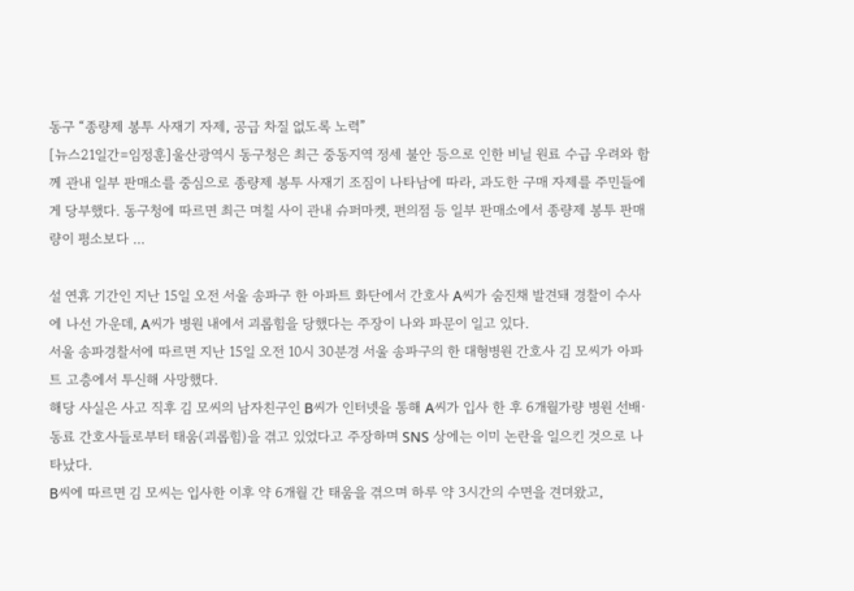동구 “종량제 봉투 사재기 자제, 공급 차질 없도록 노력”
[뉴스21일간=임정훈]울산광역시 동구청은 최근 중동지역 정세 불안 등으로 인한 비닐 원료 수급 우려와 함께 관내 일부 판매소를 중심으로 종량제 봉투 사재기 조짐이 나타남에 따라, 과도한 구매 자제를 주민들에게 당부했다. 동구청에 따르면 최근 며칠 사이 관내 슈퍼마켓, 편의점 등 일부 판매소에서 종량제 봉투 판매량이 평소보다 ...

설 연휴 기간인 지난 15일 오전 서울 송파구 한 아파트 화단에서 간호사 A씨가 숨진채 발견돼 경찰이 수사에 나선 가운데, A씨가 병원 내에서 괴롭힘을 당했다는 주장이 나와 파문이 일고 있다.
서울 송파경찰서에 따르면 지난 15일 오전 10시 30분경 서울 송파구의 한 대형병원 간호사 김 모씨가 아파트 고층에서 투신해 사망했다.
해당 사실은 사고 직후 김 모씨의 남자친구인 B씨가 인터넷을 통해 A씨가 입사 한 후 6개월가량 병원 선배·동료 간호사들로부터 태움(괴롭힘)을 겪고 있었다고 주장하며 SNS 상에는 이미 논란을 일으킨 것으로 나타났다.
B씨에 따르면 김 모씨는 입사한 이후 약 6개월 간 태움을 겪으며 하루 약 3시간의 수면을 견뎌왔고,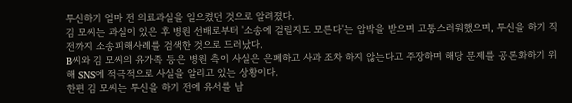투신하기 얼마 전 의료과실을 일으켰던 것으로 알려졌다.
김 모씨는 과실이 있은 후 병원 선배로부터 '소송에 걸릴지도 모른다'는 압박을 받으며 고통스러워했으며, 투신을 하기 직전까지 소송피해사례를 검색한 것으로 드러났다.
B씨와 김 모씨의 유가족 등은 병원 측이 사실은 은폐하고 사과 조차 하지 않는다고 주장하며 해당 문제를 공론화하기 위해 SNS에 적극적으로 사실을 알리고 있는 상황이다.
한편 김 모씨는 투신을 하기 전에 유서를 남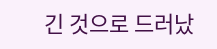긴 것으로 드러났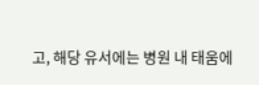고, 해당 유서에는 병원 내 태움에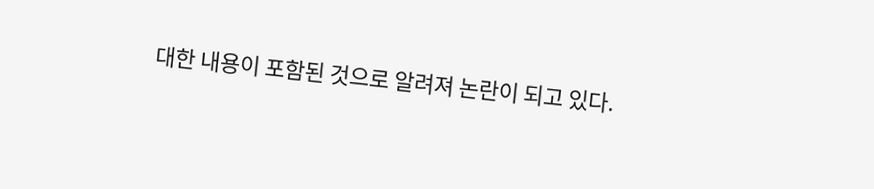대한 내용이 포함된 것으로 알려져 논란이 되고 있다.